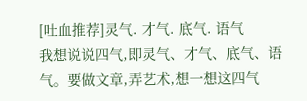[吐血推荐]灵气. 才气. 底气. 语气
我想说说四气,即灵气、才气、底气、语气。要做文章,弄艺术,想一想这四气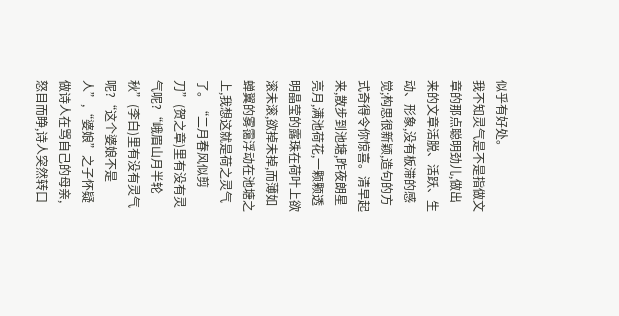似乎有好处。
我不知灵气是不是指做文章的那点聪明劲儿,做出来的文章活脱、活跃、生动、形象,没有板滞的感觉;构思很新颖,造句的方式奇得令你惊喜。清早起来,散步到池塘,昨夜朗星亮月,满池荷花,一颗颗透明晶莹的露珠在荷叶上欲滚未滚,欲掉未掉,而薄如蝉翼的雾霭浮动在池塘之上,我想这就是荷之灵气了。“二月春风似剪刀”(贺之章)里有没有灵气呢?“峨眉山月半轮秋”(李白)里有没有灵气呢?“这个婆娘不是人”,“婆娘”之子怀疑做诗人在骂自己的母亲,怒目而睁,诗人突然转口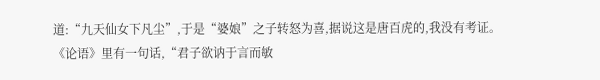道:“九天仙女下凡尘”,于是“婆娘”之子转怒为喜,据说这是唐百虎的,我没有考证。
《论语》里有一句话,“君子欲讷于言而敏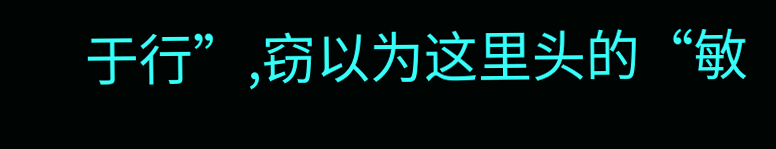于行”,窃以为这里头的“敏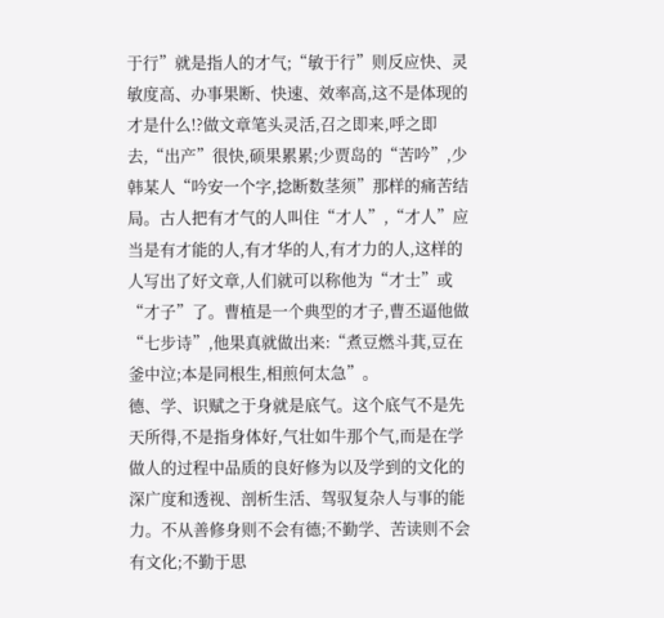于行”就是指人的才气;“敏于行”则反应快、灵敏度高、办事果断、快速、效率高,这不是体现的才是什么!?做文章笔头灵活,召之即来,呼之即去,“出产”很快,硕果累累;少贾岛的“苦吟”,少韩某人“吟安一个字,捻断数茎须”那样的痛苦结局。古人把有才气的人叫住“才人”,“才人”应当是有才能的人,有才华的人,有才力的人,这样的人写出了好文章,人们就可以称他为“才士”或“才子”了。曹植是一个典型的才子,曹丕逼他做“七步诗”,他果真就做出来:“煮豆燃斗萁,豆在釜中泣;本是同根生,相煎何太急”。
德、学、识赋之于身就是底气。这个底气不是先天所得,不是指身体好,气壮如牛那个气,而是在学做人的过程中品质的良好修为以及学到的文化的深广度和透视、剖析生活、驾驭复杂人与事的能力。不从善修身则不会有德;不勤学、苦读则不会有文化;不勤于思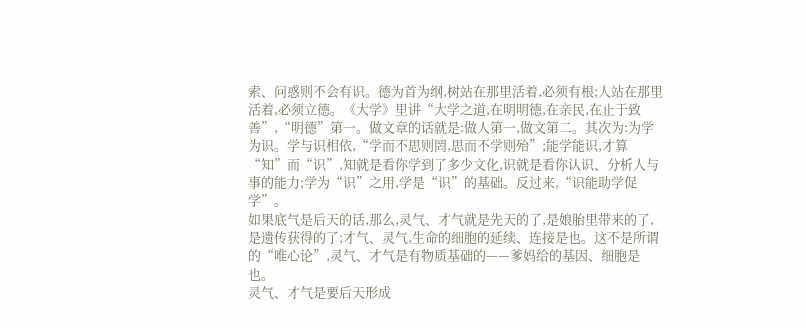索、问惑则不会有识。德为首为纲,树站在那里活着,必须有根;人站在那里活着,必须立德。《大学》里讲“大学之道,在明明德,在亲民,在止于致善”,“明德”第一。做文章的话就是:做人第一,做文第二。其次为:为学为识。学与识相依,“学而不思则罔,思而不学则殆”;能学能识,才算“知”而“识”,知就是看你学到了多少文化,识就是看你认识、分析人与事的能力;学为“识”之用,学是“识”的基础。反过来,“识能助学促学”。
如果底气是后天的话,那么,灵气、才气就是先天的了,是娘胎里带来的了,是遗传获得的了;才气、灵气,生命的细胞的延续、连接是也。这不是所谓的“唯心论”,灵气、才气是有物质基础的——爹妈给的基因、细胞是也。
灵气、才气是要后天形成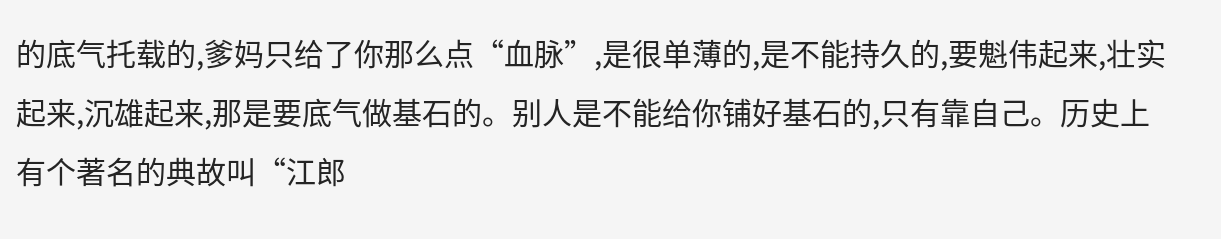的底气托载的,爹妈只给了你那么点“血脉”,是很单薄的,是不能持久的,要魁伟起来,壮实起来,沉雄起来,那是要底气做基石的。别人是不能给你铺好基石的,只有靠自己。历史上有个著名的典故叫“江郎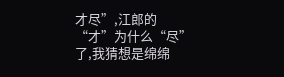才尽”,江郎的“才”为什么“尽”了,我猜想是绵绵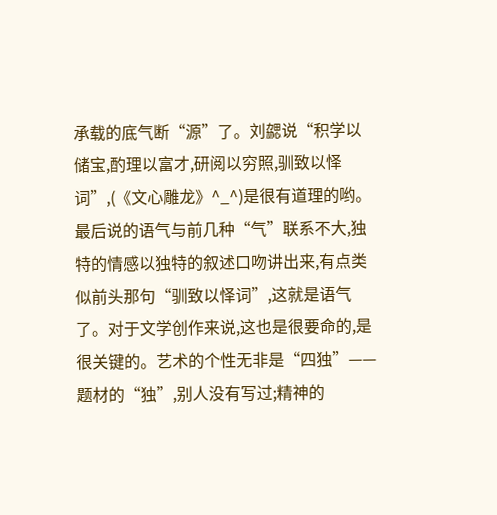承载的底气断“源”了。刘勰说“积学以储宝,酌理以富才,研阅以穷照,驯致以怿词”,(《文心雕龙》^_^)是很有道理的哟。
最后说的语气与前几种“气”联系不大,独特的情感以独特的叙述口吻讲出来,有点类似前头那句“驯致以怿词”,这就是语气了。对于文学创作来说,这也是很要命的,是很关键的。艺术的个性无非是“四独”——题材的“独”,别人没有写过;精神的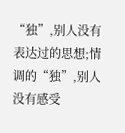“独”,别人没有表达过的思想;情调的“独”,别人没有感受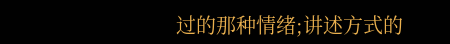过的那种情绪;讲述方式的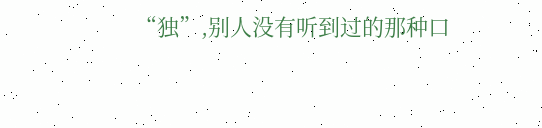“独”,别人没有听到过的那种口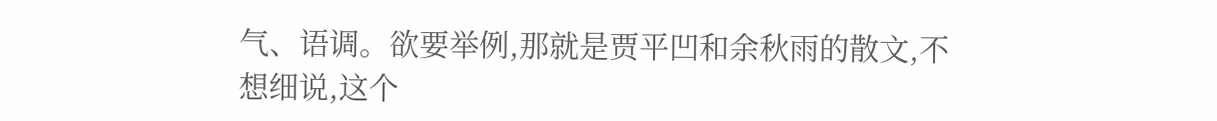气、语调。欲要举例,那就是贾平凹和余秋雨的散文,不想细说,这个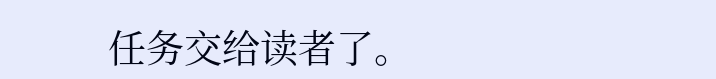任务交给读者了。